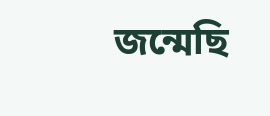জন্মেছি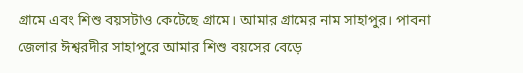গ্রামে এবং শিশু বয়সটাও কেটেছে গ্রামে। আমার গ্রামের নাম সাহাপুর। পাবনা জেলার ঈশ্বরদীর সাহাপুরে আমার শিশু বয়সের বেড়ে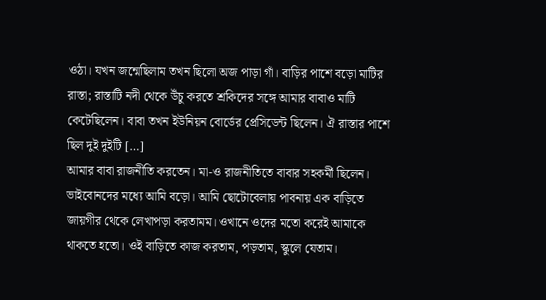ওঠা। যখন জন্মেছিলাম তখন ছিলো অজ পাড়া গাঁ। বাড়ির পাশে বড়ো মাটির রাস্তা; রাস্তাটি নদী থেকে উঁচু করতে শ্রকিদের সঙ্গে আমার বাবাও মাটি কেটেছিলেন। বাবা তখন ইউনিয়ন বোর্ডের প্রেসিডেন্ট ছিলেন। ঐ রাস্তার পাশে ছিল দুই দুইটি […]
আমার বাবা রাজনীতি করতেন। মা-ও রাজনীতিতে বাবার সহকর্মী ছিলেন। ভাইবোনদের মধ্যে আমি বড়ো। আমি ছোটোবেলায় পাবনায় এক বাড়িতে জায়গীর থেকে লেখাপড়া করতামম। ওখানে ওদের মতো করেই আমাকে থাকতে হতো। ওই বাড়িতে কাজ করতাম, পড়তাম, স্কুলে যেতাম।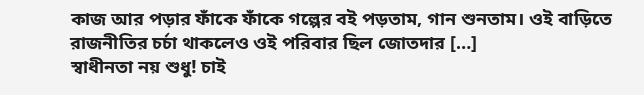কাজ আর পড়ার ফাঁকে ফাঁকে গল্পের বই পড়তাম, গান শুনতাম। ওই বাড়িতে রাজনীতির চর্চা থাকলেও ওই পরিবার ছিল জোতদার […]
স্বাধীনতা নয় শুধু! চাই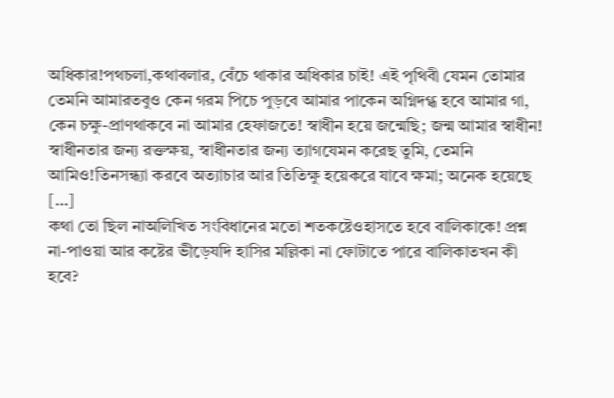অধিকার!পথচলা,কথাবলার, বেঁচে থাকার অধিকার চাই! এই পৃথিবী যেমন তোমার তেমনি আমারতবুও কেন গরম পিচে পুড়বে আমার পাকেন অগ্নিদগ্ধ হবে আমার গা, কেন চক্ষু-প্রাণথাকবে না আমার হেফাজতে! স্বাধীন হয়ে জন্মেছি; জন্ম আমার স্বাধীন! স্বাধীনতার জন্য রক্তক্ষয়, স্বাধীনতার জন্য ত্যাগযেমন করেছ তুমি, তেমনি আমিও!তিনসন্ধ্যা করবে অত্যাচার আর তিতিক্ষু হয়েকরে যাবে ক্ষমা; অনেক হয়েছে […]
কথা তো ছিল নাঅলিখিত সংবিধানের মতো শতকষ্টেওহাসতে হবে বালিকাকে! প্রশ্ন না-পাওয়া আর কষ্টের ভীড়েযদি হাসির মল্লিকা না ফোটাতে পারে বালিকাতখন কী হবে?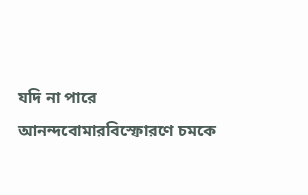যদি না পারে আনন্দবোমারবিস্ফোরণে চমকে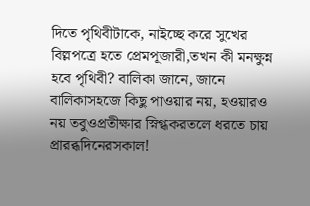দিতে পৃথিবীটাকে, নাইচ্ছে করে সুখের বিল্লপত্রে হতে প্রেমপূজারী,তখন কী মনক্ষুন্ন হবে পৃথিবী? বালিকা জানে, জানে বালিকাসহজে কিছু পাওয়ার নয়, হওয়ারও নয় তবুওপ্রতীক্ষার স্নিগ্ধকরতলে ধরতে চায় প্রারব্ধদিনেরসকাল!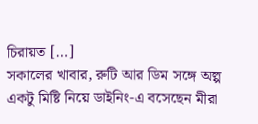চিরায়ত […]
সকালের খাবার, রুটি আর ডিম সঙ্গে অল্প একটু মিষ্টি নিয়ে ডাইনিং-এ বসেছেন মীরা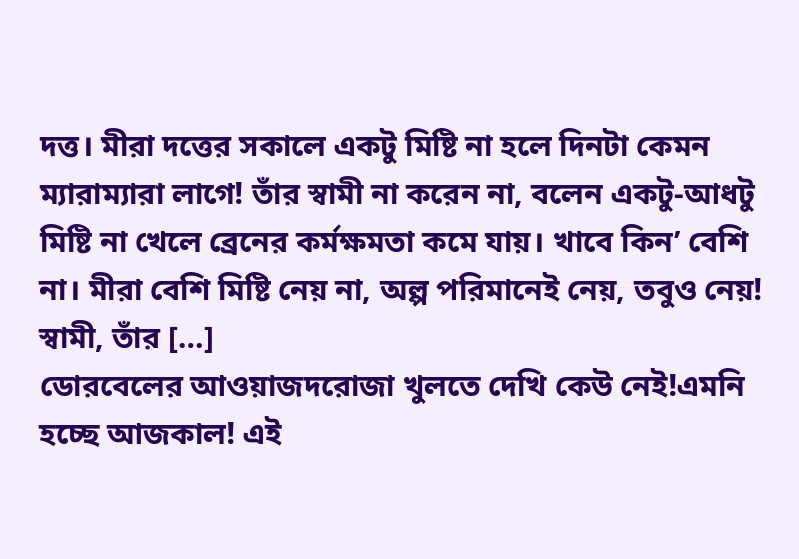দত্ত। মীরা দত্তের সকালে একটু মিষ্টি না হলে দিনটা কেমন ম্যারাম্যারা লাগে! তাঁর স্বামী না করেন না, বলেন একটু-আধটু মিষ্টি না খেলে ব্রেনের কর্মক্ষমতা কমে যায়। খাবে কিন’ বেশি না। মীরা বেশি মিষ্টি নেয় না, অল্প পরিমানেই নেয়, তবুও নেয়! স্বামী, তাঁর […]
ডোরবেলের আওয়াজদরোজা খুলতে দেখি কেউ নেই!এমনি হচ্ছে আজকাল! এই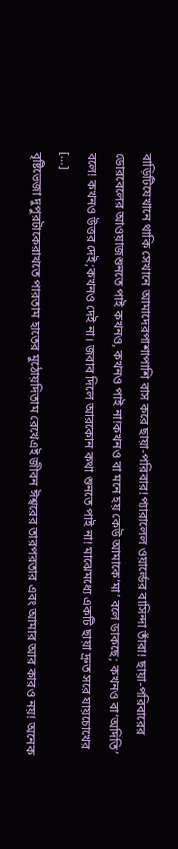বাড়িটিযেখানে থাকি সেখানে আমাদেরপাশাপাশি বাস করে ছায়া-পরিবার!প্যারালেল ওয়ার্ল্ডের বাসিন্দা তাঁরা! ছায়া-পরিবারের ডোরবেলের আওয়াজশুনতে পাই কখনও, কখনও পাই না!কখনও বা মনে হয় কেউ আমাকে‘মা’ বলে ডাকছে; কখনও বা‘অদিতি’ বলে! কখনও উত্তর দেই;কখনও দেই না। জবাব দিলে আরকোন কথা শুনতে পাই না! মাঝেমধ্যে একটি ছায়া দ্রুত সরে যায়চোখের […]
বৃষ্টিভেজা দুপুরটাকেরাখতে পারতাম হাতের মুঠোয়দিতাম রেখেএই জীবন ঈশ্বরের তারপরতার এবং আমার আর কারও নয়! অনেক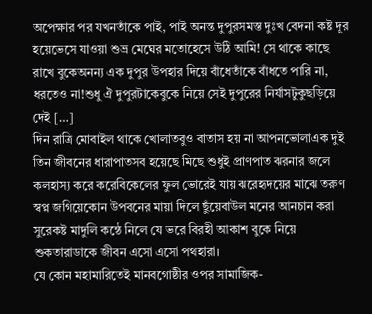অপেক্ষার পর যখনতাঁকে পাই, পাই অনন্ত দুপুরসমস্ত দুঃখ বেদনা কষ্ট দূর হয়েভেসে যাওয়া শুভ্র মেঘের মতোহেসে উঠি আমি! সে থাকে কাছে রাখে বুকেঅনন্য এক দুপুর উপহার দিয়ে বাঁধেতাঁকে বাঁধতে পারি না, ধরতেও না!শুধু ঐ দুপুরটাকেবুকে নিয়ে সেই দুপুরের নির্যাসটুকুছড়িয়ে দেই […]
দিন রাত্রি মোবাইল থাকে খোলাতবুও বাতাস হয় না আপনভোলাএক দুই তিন জীবনের ধারাপাতসব হয়েছে মিছে শুধুই প্রাণপাত ঝরনার জলে কলহাস্য করে করেবিকেলের ফুল ভোরেই যায় ঝরেহৃদয়ের মাঝে তরুণ স্বপ্ন জগিয়েকোন উপবনের মায়া দিলে ছুঁয়েবাউল মনের আনচান করা সুরেকষ্ট মাদুলি কন্ঠে নিলে যে ভরে বিরহী আকাশ বুকে নিয়ে শুকতারাডাকে জীবন এসো এসো পথহারা।
যে কোন মহামারিতেই মানবগোষ্ঠীর ওপর সামাজিক-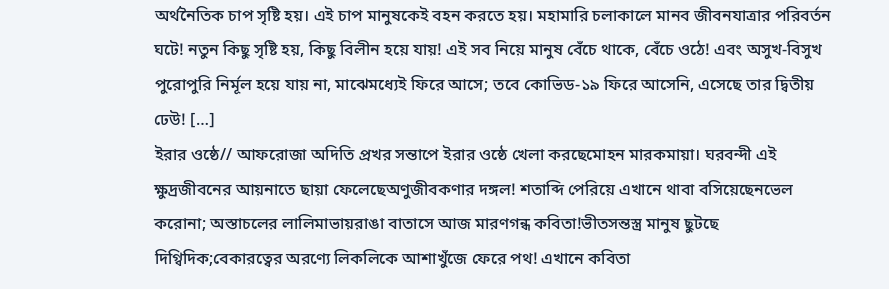অর্থনৈতিক চাপ সৃষ্টি হয়। এই চাপ মানুষকেই বহন করতে হয়। মহামারি চলাকালে মানব জীবনযাত্রার পরিবর্তন ঘটে! নতুন কিছু সৃষ্টি হয়, কিছু বিলীন হয়ে যায়! এই সব নিয়ে মানুষ বেঁচে থাকে, বেঁচে ওঠে! এবং অসুখ-বিসুখ পুরোপুরি নির্মূল হয়ে যায় না, মাঝেমধ্যেই ফিরে আসে; তবে কোভিড-১৯ ফিরে আসেনি, এসেছে তার দ্বিতীয় ঢেউ! […]
ইরার ওষ্ঠে// আফরোজা অদিতি প্রখর সন্তাপে ইরার ওষ্ঠে খেলা করছেমোহন মারকমায়া। ঘরবন্দী এই ক্ষুদ্রজীবনের আয়নাতে ছায়া ফেলেছেঅণুজীবকণার দঙ্গল! শতাব্দি পেরিয়ে এখানে থাবা বসিয়েছেনভেল করোনা; অস্তাচলের লালিমাভায়রাঙা বাতাসে আজ মারণগন্ধ কবিতা!ভীতসন্তস্ত্র মানুষ ছুটছে দিগ্বিদিক;বেকারত্বের অরণ্যে লিকলিকে আশাখুঁজে ফেরে পথ! এখানে কবিতা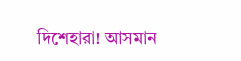দিশেহারা! আসমান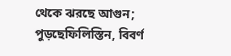থেকে ঝরছে আগুন; পুড়ছেফিলিস্তিন, বিবর্ণ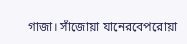গাজা। সাঁজোয়া যানেরবেপরোয়া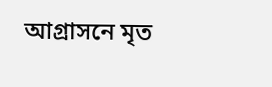আগ্রাসনে মৃত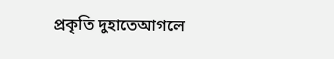প্রকৃতি দুহাতেআগলে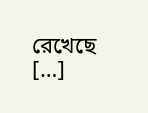রেখেছে […]